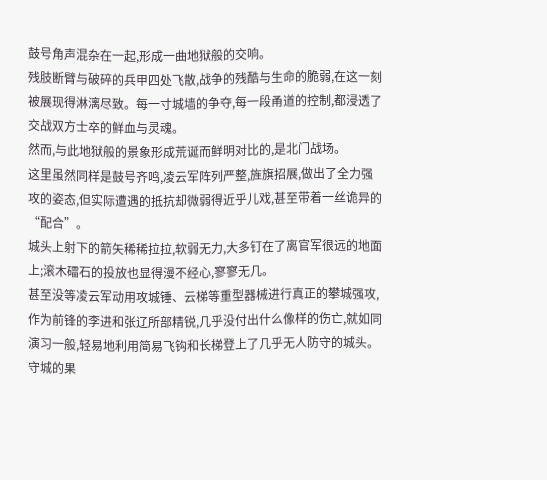鼓号角声混杂在一起,形成一曲地狱般的交响。
残肢断臂与破碎的兵甲四处飞散,战争的残酷与生命的脆弱,在这一刻被展现得淋漓尽致。每一寸城墙的争夺,每一段甬道的控制,都浸透了交战双方士卒的鲜血与灵魂。
然而,与此地狱般的景象形成荒诞而鲜明对比的,是北门战场。
这里虽然同样是鼓号齐鸣,凌云军阵列严整,旌旗招展,做出了全力强攻的姿态,但实际遭遇的抵抗却微弱得近乎儿戏,甚至带着一丝诡异的“配合”。
城头上射下的箭矢稀稀拉拉,软弱无力,大多钉在了离官军很远的地面上;滚木礌石的投放也显得漫不经心,寥寥无几。
甚至没等凌云军动用攻城锤、云梯等重型器械进行真正的攀城强攻,作为前锋的李进和张辽所部精锐,几乎没付出什么像样的伤亡,就如同演习一般,轻易地利用简易飞钩和长梯登上了几乎无人防守的城头。
守城的果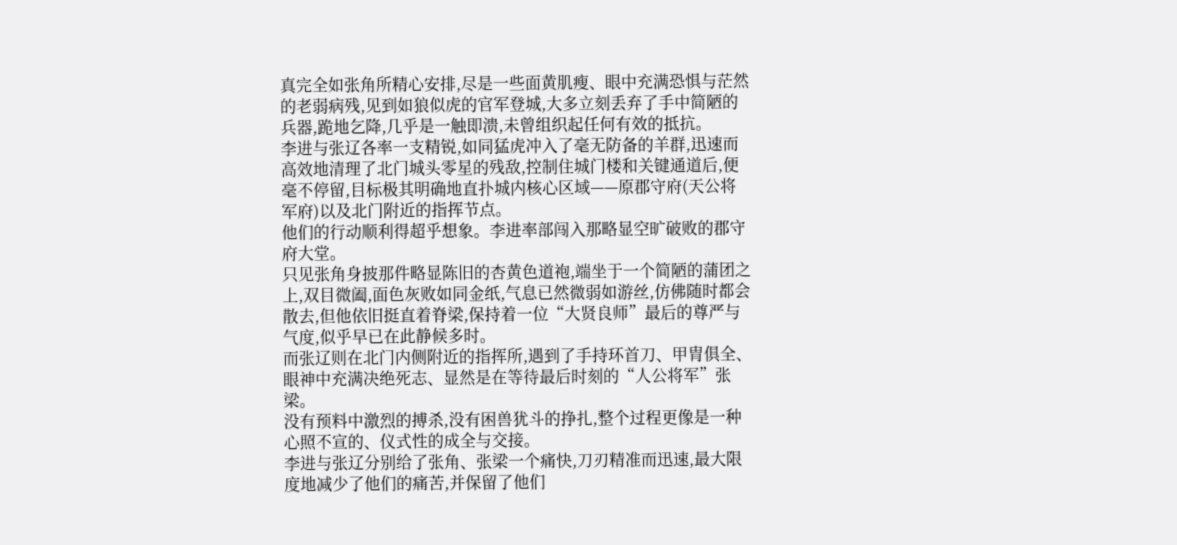真完全如张角所精心安排,尽是一些面黄肌瘦、眼中充满恐惧与茫然的老弱病残,见到如狼似虎的官军登城,大多立刻丢弃了手中简陋的兵器,跪地乞降,几乎是一触即溃,未曾组织起任何有效的抵抗。
李进与张辽各率一支精锐,如同猛虎冲入了毫无防备的羊群,迅速而高效地清理了北门城头零星的残敌,控制住城门楼和关键通道后,便毫不停留,目标极其明确地直扑城内核心区域——原郡守府(天公将军府)以及北门附近的指挥节点。
他们的行动顺利得超乎想象。李进率部闯入那略显空旷破败的郡守府大堂。
只见张角身披那件略显陈旧的杏黄色道袍,端坐于一个简陋的蒲团之上,双目微阖,面色灰败如同金纸,气息已然微弱如游丝,仿佛随时都会散去,但他依旧挺直着脊梁,保持着一位“大贤良师”最后的尊严与气度,似乎早已在此静候多时。
而张辽则在北门内侧附近的指挥所,遇到了手持环首刀、甲胄俱全、眼神中充满决绝死志、显然是在等待最后时刻的“人公将军”张梁。
没有预料中激烈的搏杀,没有困兽犹斗的挣扎,整个过程更像是一种心照不宣的、仪式性的成全与交接。
李进与张辽分别给了张角、张梁一个痛快,刀刃精准而迅速,最大限度地减少了他们的痛苦,并保留了他们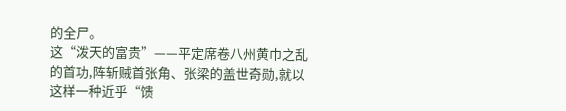的全尸。
这“泼天的富贵”——平定席卷八州黄巾之乱的首功,阵斩贼首张角、张梁的盖世奇勋,就以这样一种近乎“馈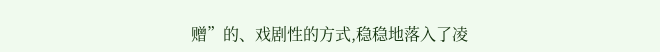赠”的、戏剧性的方式,稳稳地落入了凌